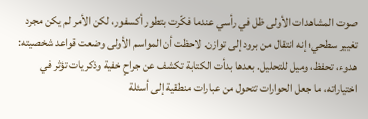صوت المشاهدات الأولى ظل في رأسي عندما فكّرت بتطور أكسفور، لكن الأمر لم يكن مجرد تغيير سطحي؛ إنه انتقال من برود إلى توازن. لاحظت أن المواسم الأولى وضعت قواعد شخصيته: هدوء، تحفظ، وميل للتحليل. بعدها بدأت الكتابة تكشف عن جراحٍ خفية وذكريات تؤثر في اختياراته، ما جعل الحوارات تتحول من عبارات منطقية إلى أسئلة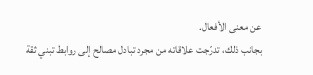عن معنى الأفعال.
بجانب ذلك، تدرّجت علاقاته من مجرد تبادل مصالح إلى روابط تبني ثقة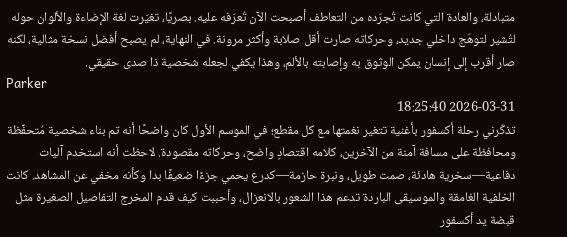متبادلة، والعادة التي كانت تُجرّده من التعاطف أصبحت الآن تُعرّفه عليه. بصريًا، تغيّرت لغة الإضاءة والألوان حوله لتُشير لتوهّج داخلي جديد، وحركاته صارت أقل صلابة وأكثر مرونة. في النهاية، لم يصبح أفضل نسخة مثالية، لكنه صار أقرب إلى إنسان يمكن الوثوق به وإصابته بالألم، وهذا يكفي لجعله شخصية ذا صدى حقيقي.
Parker
2026-03-31 18:25:40
تذكّرني رحلة أكسفور بأغنية تتغير نغمتها مع كل مقطع؛ في الموسم الأول كان واضحًا أنه تم بناء شخصية مُتحفِّظة ومحافظة على مسافة آمنة من الآخرين، كلامه اقتصادٍ واضح، وحركاته مقصودة. لاحظت أنه استخدم آليات دفاعية—سخرية هادئة، صمت طويل، ونبرة حازمة—كدرع يحمي جزءًا ضعيفًا بدا وكأنه مخفي عن المشاهد. كانت الخلفية الغامقة والموسيقى الباردة تدعم هذا الشعور بالانعزال، وأحببت كيف قدم المخرج التفاصيل الصغيرة مثل قبضة يد أكسفور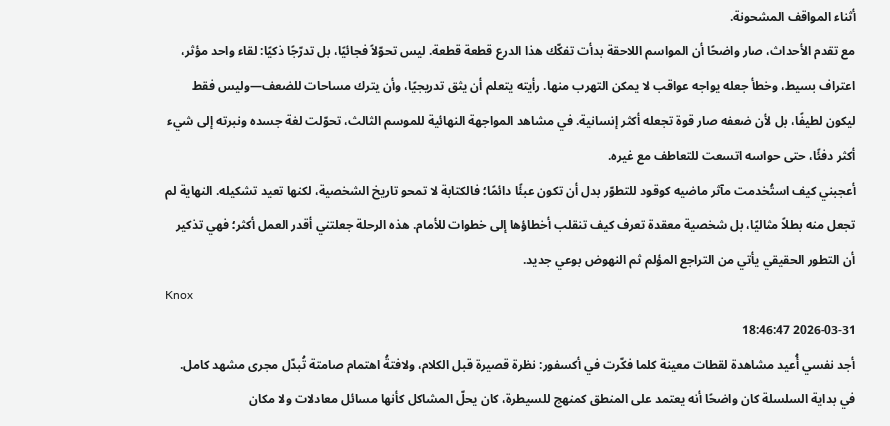أثناء المواقف المشحونة.
مع تقدم الأحداث، صار واضحًا أن المواسم اللاحقة بدأت تفكّك هذا الدرع قطعة قطعة. ليس تحوّلاً فجائيًا، بل تدرّجًا ذكيًا: لقاء واحد مؤثر، اعتراف بسيط، وخطأ جعله يواجه عواقب لا يمكن التهرب منها. رأيته يتعلم أن يثق تدريجيًا، وأن يترك مساحات للضعف—وليس فقط ليكون لطيفًا، بل لأن ضعفه صار قوة تجعله أكثر إنسانية. في مشاهد المواجهة النهائية للموسم الثالث، تحوّلت لغة جسده ونبرته إلى شيء أكثر دفئًا، حتى حواسه اتسعت للتعاطف مع غيره.
أعجبني كيف استُخدمت مآثر ماضيه كوقود للتطوّر بدل أن تكون عبئًا دائمًا؛ فالكتابة لا تمحو تاريخ الشخصية، لكنها تعيد تشكيله. النهاية لم تجعل منه بطلاً مثاليًا، بل شخصية معقدة تعرف كيف تنقلب أخطاؤها إلى خطوات للأمام. هذه الرحلة جعلتني أقدر العمل أكثر؛ فهي تذكير أن التطور الحقيقي يأتي من التراجع المؤلم ثم النهوض بوعي جديد.
Knox
2026-03-31 18:46:47
أجد نفسي أُعيد مشاهدة لقطات معينة كلما فكّرت في أكسفور: نظرة قصيرة قبل الكلام، ولافتةُ اهتمام صامتة تُبدّل مجرى مشهد كامل. في بداية السلسلة كان واضحًا أنه يعتمد على المنطق كمنهج للسيطرة، كان يحلّ المشاكل كأنها مسائل معادلات ولا مكان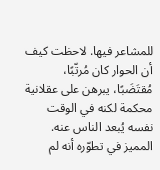للمشاعر فيها. لاحظت كيف أن الحوار كان مُرتّبًا، مُقتَضَبًا، يبرهن على عقلانية محكمة لكنه في الوقت نفسه يُبعد الناس عنه.
المميز في تطوّره أنه لم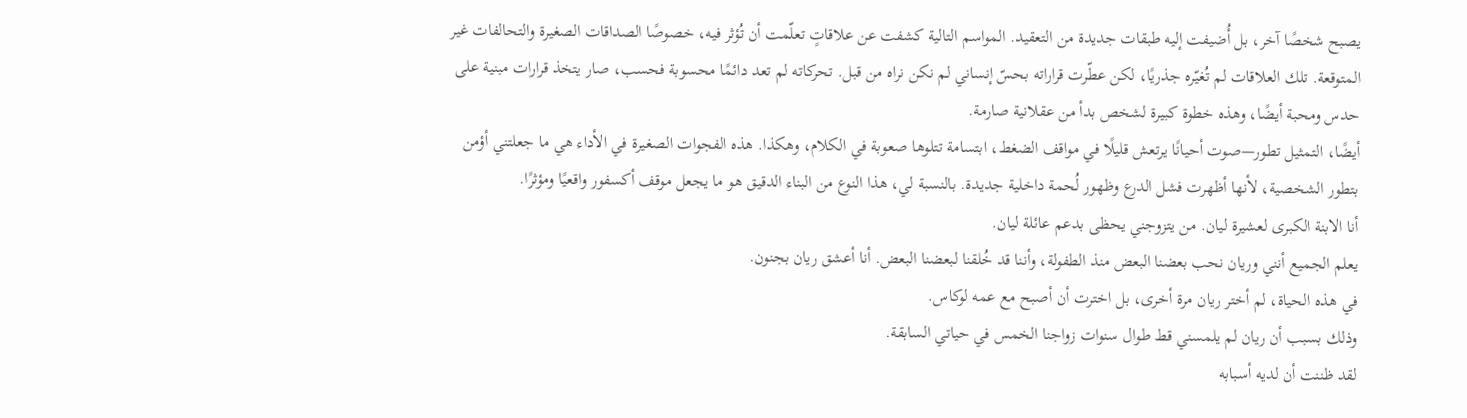يصبح شخصًا آخر، بل أُضيفت إليه طبقات جديدة من التعقيد. المواسم التالية كشفت عن علاقاتٍ تعلّمت أن تُؤثر فيه، خصوصًا الصداقات الصغيرة والتحالفات غير المتوقعة. تلك العلاقات لم تُغيّره جذريًا، لكن عطّرت قراراته بحسّ إنساني لم نكن نراه من قبل. تحركاته لم تعد دائمًا محسوبة فحسب، صار يتخذ قرارات مبنية على حدس ومحبة أيضًا، وهذه خطوة كبيرة لشخص بدأ من عقلانية صارمة.
أيضًا، التمثيل تطور—صوت أحيانًا يرتعش قليلًا في مواقف الضغط، ابتسامة تتلوها صعوبة في الكلام، وهكذا. هذه الفجوات الصغيرة في الأداء هي ما جعلتني أؤمن بتطور الشخصية، لأنها أظهرت فشل الدرع وظهور لُحمة داخلية جديدة. بالنسبة لي، هذا النوع من البناء الدقيق هو ما يجعل موقف أكسفور واقعيًا ومؤثرًا.
أنا الابنة الكبرى لعشيرة ليان. من يتزوجني يحظى بدعم عائلة ليان.
يعلم الجميع أنني وريان نحب بعضنا البعض منذ الطفولة، وأننا قد خُلقنا لبعضنا البعض. أنا أعشق ريان بجنون.
في هذه الحياة، لم أختر ريان مرة أخرى، بل اخترت أن أصبح مع عمه لوكاس.
وذلك بسبب أن ريان لم يلمسني قط طوال سنوات زواجنا الخمس في حياتي السابقة.
لقد ظننت أن لديه أسبابه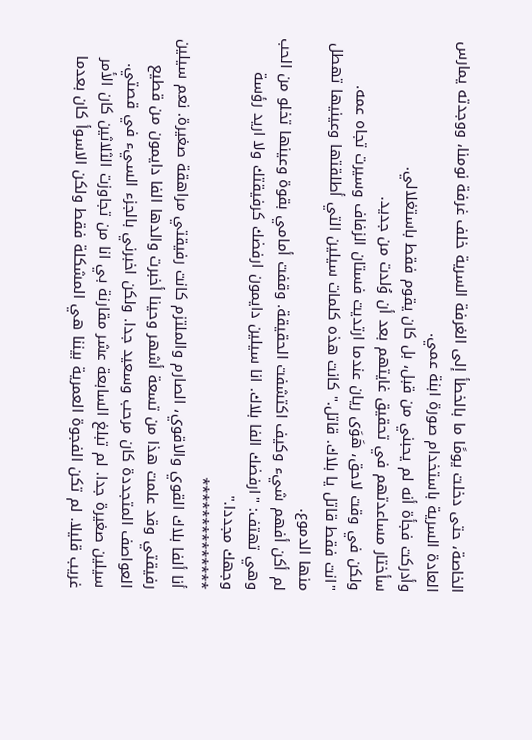الخاصة، حتى دخلت يومًا ما بالخطأ إلى الغرفة السرية خلف غرفة نومنا، ووجدته يمارس العادة السرية باستخدام صورة ابنة عمي.
وأدركت فجأة أنه لم يحبني من قبل، بل كان يقوم فقط باستغلالي.
سأختار مساعدتهم في تحقيق غايتهم بعد أن وُلدت من جديد.
ولكن في وقت لاحق، هَوَى ريان عندما ارتديت فستان الزفاف وسيرت تجاه عمه.
"انت فقط قاتل يا بلاك. قاتل." كانت هذه كلمات سيلين التي أطلقتها وعينيها تهطل منها الدموع.
لم أكن أفهم شيء وكيف اكتشفت الحقيقة. وقفت أمامي بقوة وعينها تخلو من الحب وهي تهتف: "ارفضك الفا بلاك. انا سيلين دايمون ارفضك كرفيقتك ولا اريد رؤسة وجهك مجددا."
**************
أنا ألفا بلاك القوي والاقوي، الصارم والملتزم كانت رفيقتي مراهقة صغيرة. نعم سيلين رفيقتي وقد علمت هذا من تسعة أشهر وحينا أخبرت والدها الفا دايمون من قطيع العواصف المتجددة كان مرحب وسعيد جدا. ولكن اخبرني بالجزء السيء في قصتي. سيلين صغيرة جدا. لم تبلغ السابعة عشر مقارنة بي انا من تجاوزت الثلاثين كان الأمر غريب قليلا. لم تكن الفجوة العمرية بيننا هي المشكلة فقط ولكن الاسوأ كان بعدما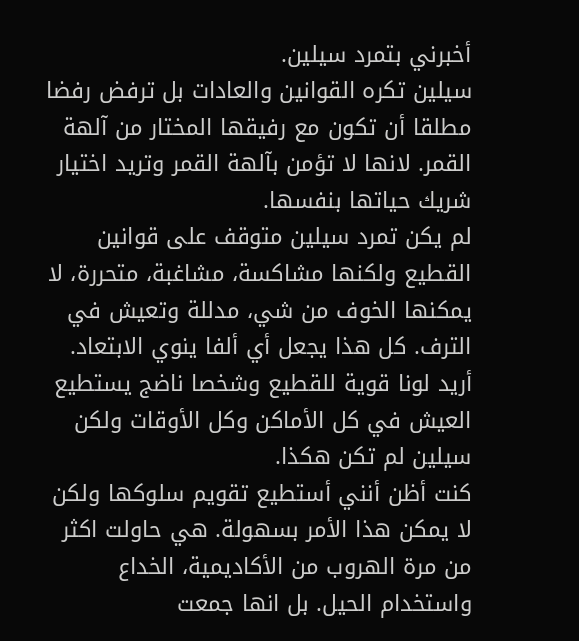أخبرني بتمرد سيلين.
سيلين تكره القوانين والعادات بل ترفض رفضا مطلقا أن تكون مع رفيقها المختار من آلهة القمر. لانها لا تؤمن بآلهة القمر وتريد اختيار شريك حياتها بنفسها.
لم يكن تمرد سيلين متوقف على قوانين القطيع ولكنها مشاكسة، مشاغبة، متحررة، لا يمكنها الخوف من شي، مدللة وتعيش في الترف. كل هذا يجعل أي ألفا ينوي الابتعاد. أريد لونا قوية للقطيع وشخصا ناضج يستطيع العيش في كل الأماكن وكل الأوقات ولكن سيلين لم تكن هكذا.
كنت أظن أنني أستطيع تقويم سلوكها ولكن لا يمكن هذا الأمر بسهولة. هي حاولت اكثر من مرة الهروب من الأكاديمية، الخداع واستخدام الحيل. بل انها جمعت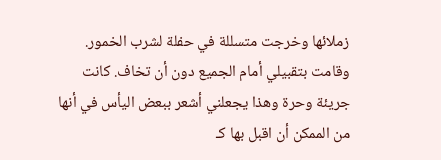زملائها وخرجت متسللة في حفلة لشرب الخمور. وقامت بتقبيلي أمام الجميع دون أن تخاف. كانت جريئة وحرة وهذا يجعلني أشعر ببعض اليأس في أنها من الممكن أن اقبل بها كـ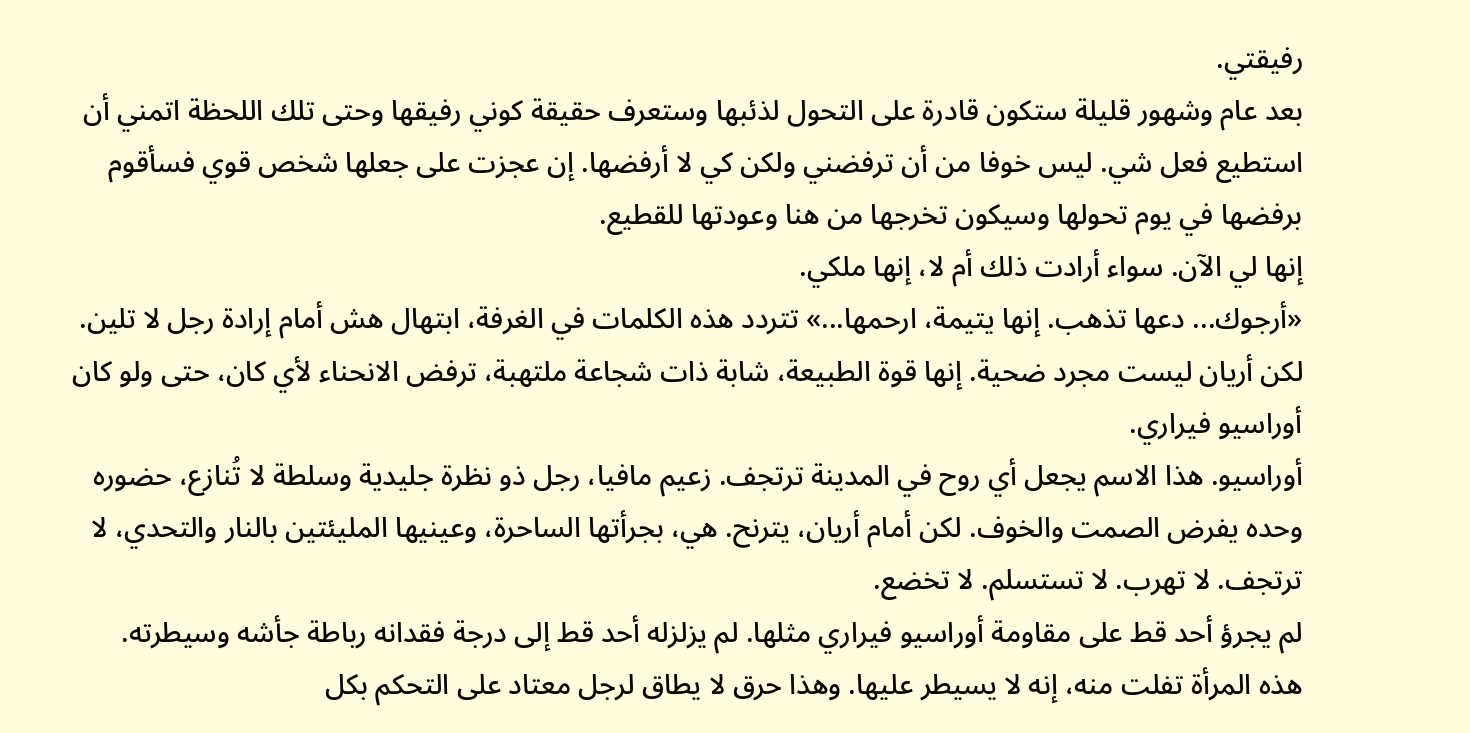رفيقتي.
بعد عام وشهور قليلة ستكون قادرة على التحول لذئبها وستعرف حقيقة كوني رفيقها وحتى تلك اللحظة اتمني أن استطيع فعل شي. ليس خوفا من أن ترفضني ولكن كي لا أرفضها. إن عجزت على جعلها شخص قوي فسأقوم برفضها في يوم تحولها وسيكون تخرجها من هنا وعودتها للقطيع.
إنها لي الآن. سواء أرادت ذلك أم لا، إنها ملكي.
«أرجوك... دعها تذهب. إنها يتيمة، ارحمها...» تتردد هذه الكلمات في الغرفة، ابتهال هش أمام إرادة رجل لا تلين. لكن أريان ليست مجرد ضحية. إنها قوة الطبيعة، شابة ذات شجاعة ملتهبة، ترفض الانحناء لأي كان، حتى ولو كان أوراسيو فيراري.
أوراسيو. هذا الاسم يجعل أي روح في المدينة ترتجف. زعيم مافيا، رجل ذو نظرة جليدية وسلطة لا تُنازع، حضوره وحده يفرض الصمت والخوف. لكن أمام أريان، يترنح. هي، بجرأتها الساحرة، وعينيها المليئتين بالنار والتحدي، لا ترتجف. لا تهرب. لا تستسلم. لا تخضع.
لم يجرؤ أحد قط على مقاومة أوراسيو فيراري مثلها. لم يزلزله أحد قط إلى درجة فقدانه رباطة جأشه وسيطرته. هذه المرأة تفلت منه، إنه لا يسيطر عليها. وهذا حرق لا يطاق لرجل معتاد على التحكم بكل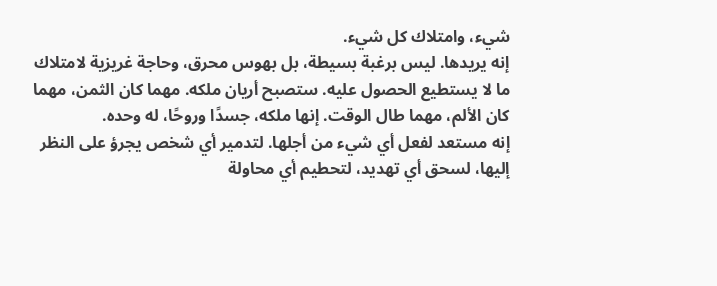شيء، وامتلاك كل شيء.
إنه يريدها. ليس برغبة بسيطة، بل بهوس محرق، وحاجة غريزية لامتلاك ما لا يستطيع الحصول عليه. ستصبح أريان ملكه. مهما كان الثمن، مهما كان الألم، مهما طال الوقت. إنها ملكه، جسدًا وروحًا، له وحده.
إنه مستعد لفعل أي شيء من أجلها. لتدمير أي شخص يجرؤ على النظر إليها، لسحق أي تهديد، لتحطيم أي محاولة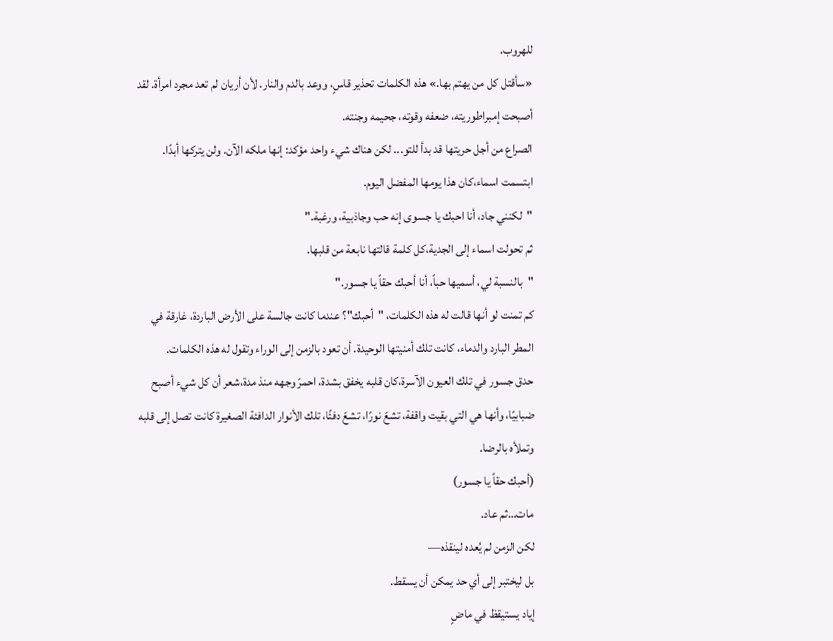للهروب.
«سأقتل كل من يهتم بها.» هذه الكلمات تحذير قاسٍ، ووعد بالدم والنار. لأن أريان لم تعد مجرد امرأة. لقد أصبحت إمبراطوريته، ضعفه وقوته، جحيمه وجنته.
الصراع من أجل حريتها قد بدأ للتو... لكن هناك شيء واحد مؤكد: إنها ملكه الآن. ولن يتركها أبدًا.
ابتسمت اسماء،كان هذا يومها المفضل اليوم.
"لكنني جاد، أنا احبك يا جسوى إنه حب وجاذبية، ورغبة."
ثم تحولت اسماء إلى الجدية،كل كلمة قالتها نابعة من قلبها.
"بالنسبة لي، أسميها حباً، أنا أحبك حقاً يا جسور."
كم تمنت لو أنها قالت له هذه الكلمات، "أحبك"؟ عندما كانت جالسة على الأرض الباردة، غارقة في المطر البارد والدماء، كانت تلك أمنيتها الوحيدة. أن تعود بالزمن إلى الوراء وتقول له هذه الكلمات.
حدق جسور في تلك العيون الآسرة،كان قلبه يخفق بشدة، احمرّ وجهه منذ مدة،شعر أن كل شيء أصبح ضبابيًا، وأنها هي التي بقيت واقفة، تشعّ نورًا، تشعّ دفئًا، تلك الأنوار الدافئة الصغيرة كانت تصل إلى قلبه وتملأه بالرضا.
(أحبك حقاً يا جسور)
مات…ثم عاد.
لكن الزمن لم يُعده لينقذه—
بل ليختبر إلى أي حد يمكن أن يسقط.
إياد يستيقظ في ماضٍ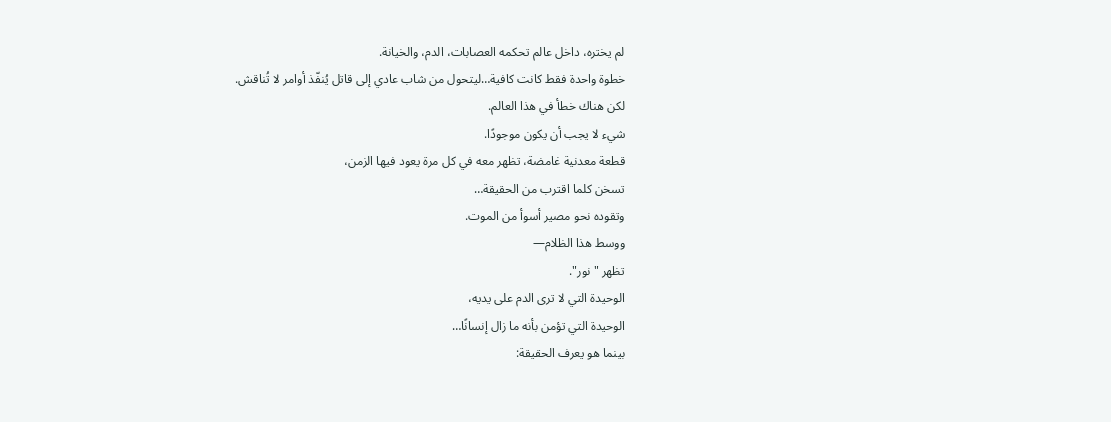لم يختره، داخل عالم تحكمه العصابات، الدم، والخيانة.
خطوة واحدة فقط كانت كافية…ليتحول من شاب عادي إلى قاتل يُنفّذ أوامر لا تُناقش.
لكن هناك خطأ في هذا العالم.
شيء لا يجب أن يكون موجودًا.
قطعة معدنية غامضة، تظهر معه في كل مرة يعود فيها الزمن،
تسخن كلما اقترب من الحقيقة…
وتقوده نحو مصير أسوأ من الموت.
ووسط هذا الظلام—
تظهر "نور".
الوحيدة التي لا ترى الدم على يديه،
الوحيدة التي تؤمن بأنه ما زال إنسانًا…
بينما هو يعرف الحقيقة: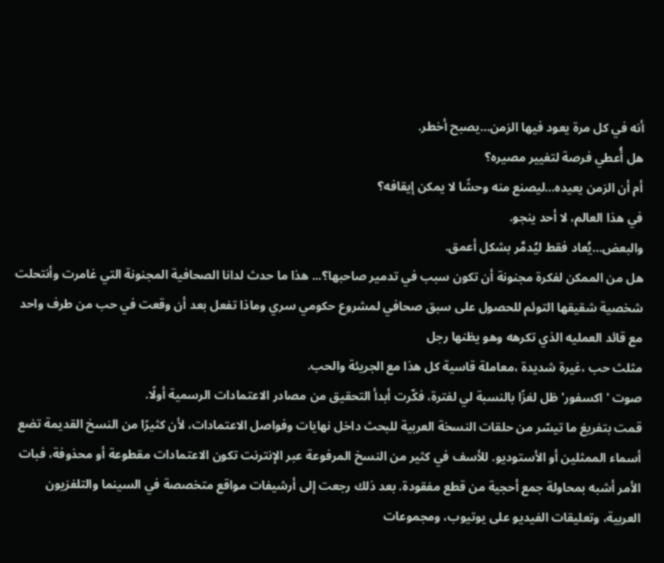أنه في كل مرة يعود فيها الزمن…يصبح أخطر.
هل أُعطي فرصة لتغيير مصيره؟
أم أن الزمن يعيده…ليصنع منه وحشًا لا يمكن إيقافه؟
في هذا العالم، لا أحد ينجو.
والبعض…يُعاد فقط ليُدمَّر بشكل أعمق.
هل من الممكن لفكرة مجنونة أن تكون سبب في تدمير صاحبها؟... هذا ما حدث لدانا الصحافية المجنونة التي غامرت وأنتحلت شخصية شقيقها التوئم للحصول على سبق صحافي لمشروع حكومي سري وماذا تفعل بعد أن وقعت في حب من طرف واحد مع قائد العمليه الذي تكرهه وهو يظنها رجل
مثلث حب ،غيرة شديدة ،معاملة قاسية كل هذا مع الجريئة والحب.
صوت 'اكسفور' ظل لغزًا بالنسبة لي لفترة، فكّرت أبدأ التحقيق من مصادر الاعتمادات الرسمية أولًا.
قمت بتفريغ ما تيسّر من حلقات النسخة العربية للبحث داخل نهايات وفواصل الاعتمادات، لأن كثيرًا من النسخ القديمة تضع أسماء الممثلين أو الأستوديو. للأسف في كثير من النسخ المرفوعة عبر الإنترنت تكون الاعتمادات مقطوعة أو محذوفة، فبات الأمر أشبه بمحاولة جمع أحجية من قطع مفقودة. بعد ذلك رجعت إلى أرشيفات مواقع متخصصة في السينما والتلفزيون العربية، وتعليقات الفيديو على يوتيوب، ومجموعات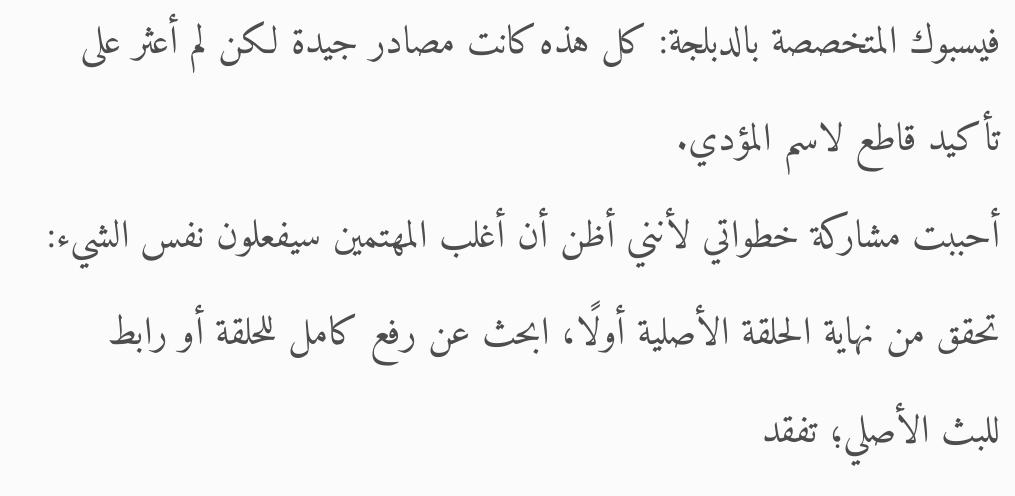فيسبوك المتخصصة بالدبلجة: كل هذه كانت مصادر جيدة لكن لم أعثر على تأكيد قاطع لاسم المؤدي.
أحببت مشاركة خطواتي لأنني أظن أن أغلب المهتمين سيفعلون نفس الشيء: تحقق من نهاية الحلقة الأصلية أولًا، ابحث عن رفع كامل للحلقة أو رابط للبث الأصلي؛ تفقد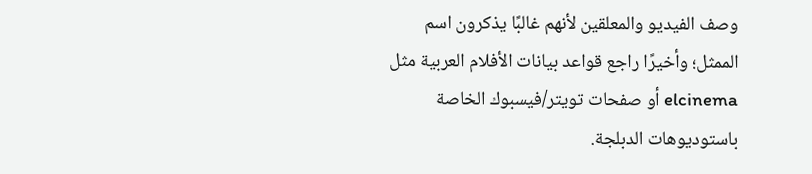وصف الفيديو والمعلقين لأنهم غالبًا يذكرون اسم الممثل؛ وأخيرًا راجع قواعد بيانات الأفلام العربية مثل elcinema أو صفحات تويتر/فيسبوك الخاصة باستوديوهات الدبلجة.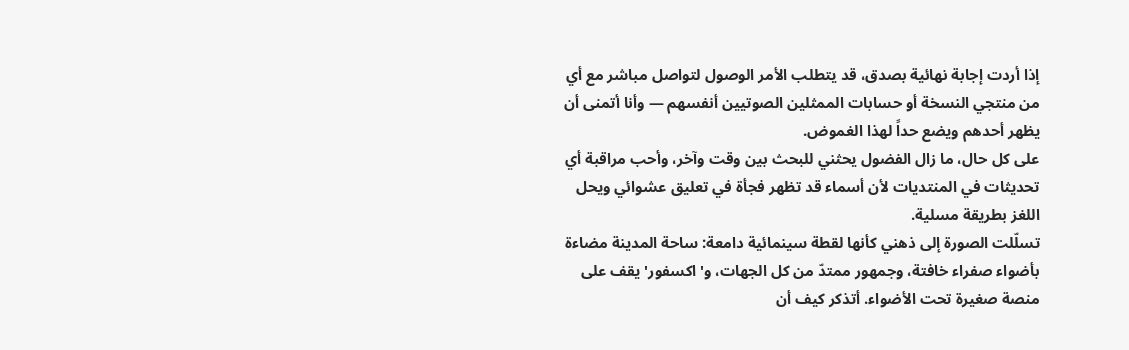إذا أردت إجابة نهائية بصدق، قد يتطلب الأمر الوصول لتواصل مباشر مع أي من منتجي النسخة أو حسابات الممثلين الصوتيين أنفسهم — وأنا أتمنى أن يظهر أحدهم ويضع حداً لهذا الغموض.
على كل حال، ما زال الفضول يحثني للبحث بين وقت وآخر، وأحب مراقبة أي تحديثات في المنتديات لأن أسماء قد تظهر فجأة في تعليق عشوائي ويحل اللغز بطريقة مسلية.
تسلّلت الصورة إلى ذهني كأنها لقطة سينمائية دامعة: ساحة المدينة مضاءة بأضواء صفراء خافتة، وجمهور ممتدّ من كل الجهات، و'اكسفور' يقف على منصة صغيرة تحت الأضواء. أتذكر كيف أن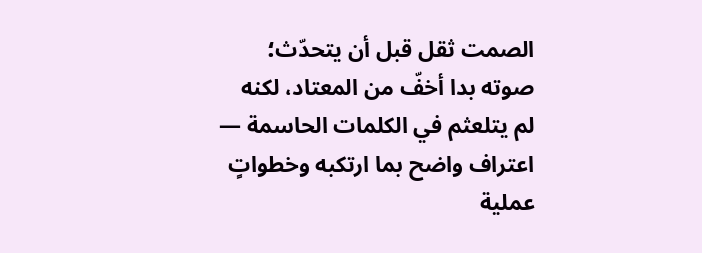الصمت ثقل قبل أن يتحدّث؛ صوته بدا أخفّ من المعتاد، لكنه لم يتلعثم في الكلمات الحاسمة — اعتراف واضح بما ارتكبه وخطواتٍ عملية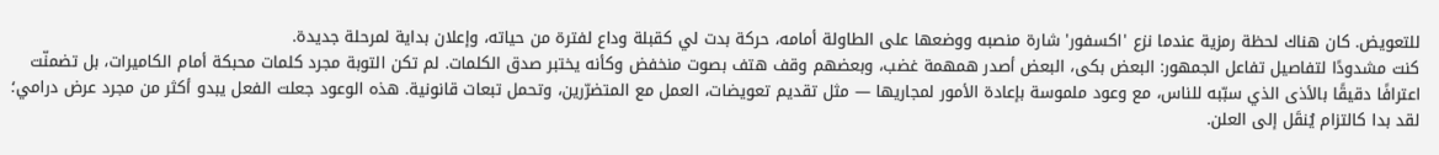للتعويض. كان هناك لحظة رمزية عندما نزع 'اكسفور' شارة منصبه ووضعها على الطاولة أمامه، حركة بدت لي كقبلة وداع لفترة من حياته، وإعلان بداية لمرحلة جديدة.
كنت مشدودًا لتفاصيل تفاعل الجمهور: البعض بكى، البعض أصدر همهمة غضب، وبعضهم وقف هتف بصوت منخفض وكأنه يختبر صدق الكلمات. لم تكن التوبة مجرد كلمات محبكة أمام الكاميرات، بل تضمنّت اعترافًا دقيقًا بالأذى الذي سبّبه للناس، مع وعود ملموسة بإعادة الأمور لمجاريها — مثل تقديم تعويضات، العمل مع المتضرّرين، وتحمل تبعات قانونية. هذه الوعود جعلت الفعل يبدو أكثر من مجرد عرض درامي؛ لقد بدا كالتزام يُنقَل إلى العلن.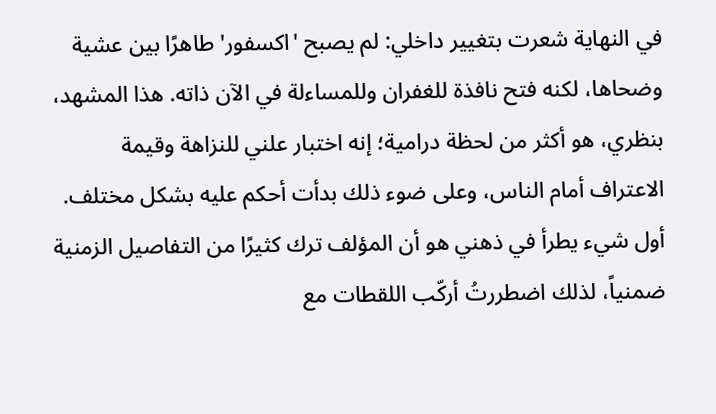في النهاية شعرت بتغيير داخلي: لم يصبح 'اكسفور' طاهرًا بين عشية وضحاها، لكنه فتح نافذة للغفران وللمساءلة في الآن ذاته. هذا المشهد، بنظري، هو أكثر من لحظة درامية؛ إنه اختبار علني للنزاهة وقيمة الاعتراف أمام الناس، وعلى ضوء ذلك بدأت أحكم عليه بشكل مختلف.
أول شيء يطرأ في ذهني هو أن المؤلف ترك كثيرًا من التفاصيل الزمنية ضمنياً، لذلك اضطررتُ أركّب اللقطات مع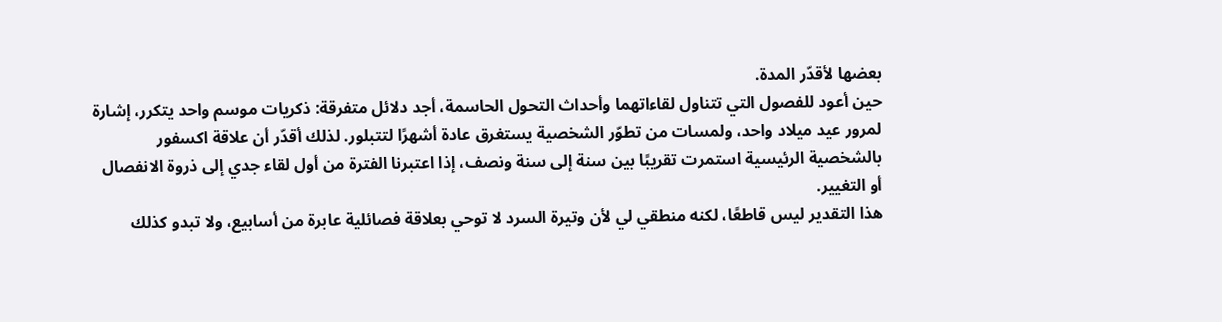بعضها لأقدّر المدة.
حين أعود للفصول التي تتناول لقاءاتهما وأحداث التحول الحاسمة، أجد دلائل متفرقة: ذكريات موسم واحد يتكرر، إشارة لمرور عيد ميلاد واحد، ولمسات من تطوّر الشخصية يستغرق عادة أشهرًا لتتبلور. لذلك أقدّر أن علاقة اكسفور بالشخصية الرئيسية استمرت تقريبًا بين سنة إلى سنة ونصف، إذا اعتبرنا الفترة من أول لقاء جدي إلى ذروة الانفصال أو التغيير.
هذا التقدير ليس قاطعًا، لكنه منطقي لي لأن وتيرة السرد لا توحي بعلاقة فصائلية عابرة من أسابيع، ولا تبدو كذلك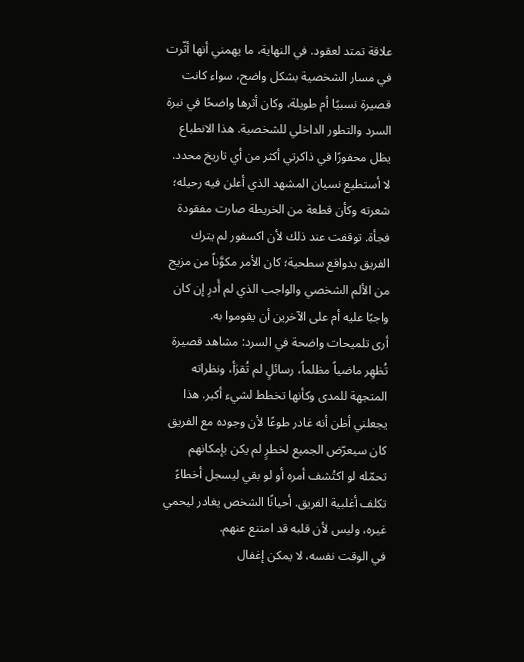علاقة تمتد لعقود. في النهاية، ما يهمني أنها أثّرت في مسار الشخصية بشكل واضح، سواء كانت قصيرة نسبيًا أم طويلة، وكان أثرها واضحًا في نبرة السرد والتطور الداخلي للشخصية. هذا الانطباع يظل محفورًا في ذاكرتي أكثر من أي تاريخ محدد.
لا أستطيع نسيان المشهد الذي أعلن فيه رحيله؛ شعرته وكأن قطعة من الخريطة صارت مفقودة فجأة. توقفت عند ذلك لأن اكسفور لم يترك الفريق بدوافع سطحية؛ كان الأمر مكوَّناً من مزيج من الألم الشخصي والواجب الذي لم أَدرِ إن كان واجبًا عليه أم على الآخرين أن يقوموا به.
أرى تلميحات واضحة في السرد: مشاهد قصيرة تُظهِر ماضياً مظلماً، رسائلٍ لم تُقرَأ، ونظراته المتجهة للمدى وكأنها تخطط لشيء أكبر. هذا يجعلني أظن أنه غادر طوعًا لأن وجوده مع الفريق كان سيعرّض الجميع لخطرٍ لم يكن بإمكانهم تحمّله لو اكتُشف أمره أو لو بقي ليسجل أخطاءً تكلف أغلبية الفريق. أحيانًا الشخص يغادر ليحمي غيره، وليس لأن قلبه قد امتنع عنهم.
في الوقت نفسه، لا يمكن إغفال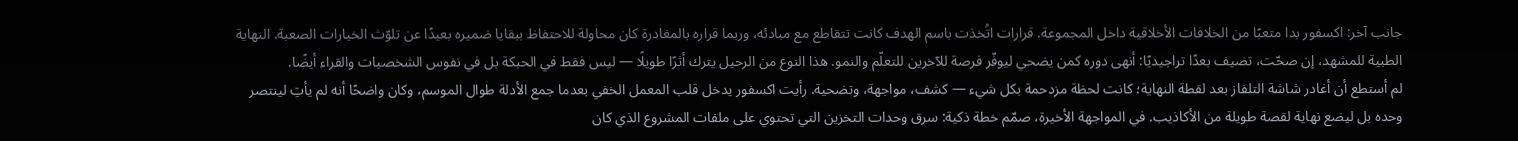جانب آخر: اكسفور بدا متعبًا من الخلافات الأخلاقية داخل المجموعة. قرارات اتُخذت باسم الهدف كانت تتقاطع مع مبادئه، وربما قراره بالمغادرة كان محاولة للاحتفاظ ببقايا ضميره بعيدًا عن تلوّث الخيارات الصعبة. النهاية الطبية للمشهد، إن صحّت، تضيف بعدًا تراجيديًا: أنهى دوره كمن يضحي ليوفّر فرصة للآخرين للتعلّم والنمو. هذا النوع من الرحيل يترك أثرًا طويلًا — ليس فقط في الحبكة بل في نفوس الشخصيات والقراء أيضًا.
لم أستطع أن أغادر شاشة التلفاز بعد لقطة النهاية؛ كانت لحظة مزدحمة بكل شيء — كشف، مواجهة، وتضحية. رأيت اكسفور يدخل قلب المعمل الخفي بعدما جمع الأدلة طوال الموسم، وكان واضحًا أنه لم يأتِ لينتصر وحده بل ليضع نهاية لقصة طويلة من الأكاذيب. في المواجهة الأخيرة، صمّم خطة ذكية: سرق وحدات التخزين التي تحتوي على ملفات المشروع الذي كان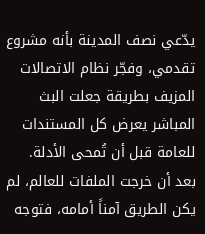يدّعي نصف المدينة بأنه مشروع تقدمي، وفجّر نظام الاتصالات المزيف بطريقة جعلت البث المباشر يعرض كل المستندات للعامة قبل أن تُمحى الأدلة.
بعد أن خرجت الملفات للعالم، لم يكن الطريق آمناً أمامه، فتوجه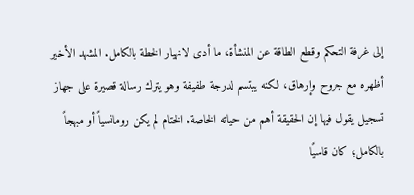إلى غرفة التحكم وقطع الطاقة عن المنشأة، ما أدى لانهيار الخطة بالكامل. المشهد الأخير أظهره مع جروح وإرهاق، لكنه يبتسم لدرجة طفيفة وهو يترك رسالة قصيرة على جهاز تسجيل يقول فيها إن الحقيقة أهم من حياته الخاصة. الختام لم يكن رومانسياً أو مبهجاً بالكامل؛ كان قاسيًا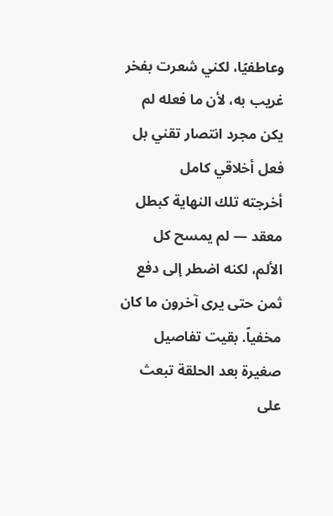وعاطفيًا، لكني شعرت بفخر غريب به، لأن ما فعله لم يكن مجرد انتصار تقني بل فعل أخلاقي كامل
أخرجته تلك النهاية كبطل معقد — لم يمسح كل الألم، لكنه اضطر إلى دفع ثمن حتى يرى آخرون ما كان مخفياً. بقيت تفاصيل صغيرة بعد الحلقة تبعث على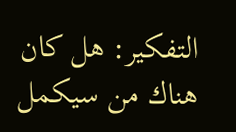التفكير: هل كان هناك من سيكمل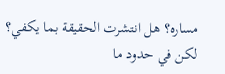مساره؟ هل انتشرت الحقيقة بما يكفي؟ لكن في حدود ما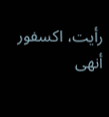رأيت، اكسفور أنهى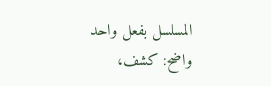المسلسل بفعل واحد واضح: كشف،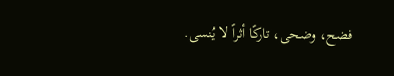فضح، وضحى، تاركًا أثراً لا يُنسى.